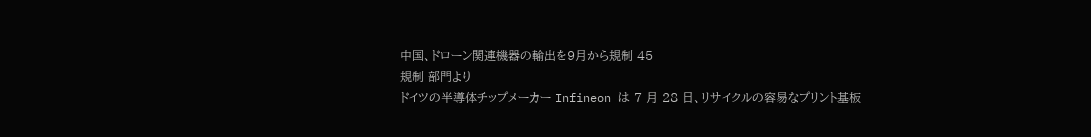中国、ドローン関連機器の輸出を9月から規制 45
規制 部門より
ドイツの半導体チップメーカー Infineon は 7 月 28 日、リサイクルの容易なプリント基板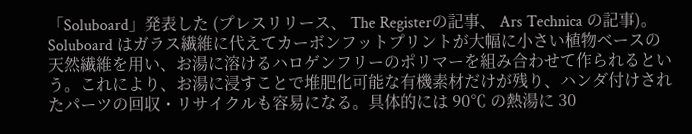「Soluboard」発表した (プレスリリース、 The Registerの記事、 Ars Technica の記事)。
Soluboard はガラス繊維に代えてカーボンフットプリントが大幅に小さい植物ベースの天然繊維を用い、お湯に溶けるハロゲンフリーのポリマーを組み合わせて作られるという。これにより、お湯に浸すことで堆肥化可能な有機素材だけが残り、ハンダ付けされたパーツの回収・リサイクルも容易になる。具体的には 90℃ の熱湯に 30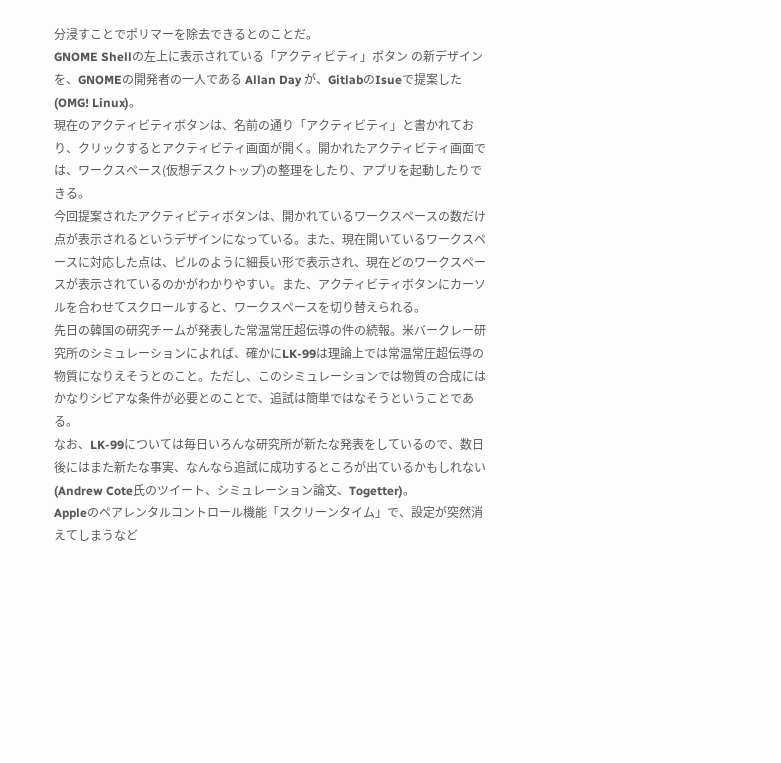分浸すことでポリマーを除去できるとのことだ。
GNOME Shellの左上に表示されている「アクティビティ」ボタン の新デザインを、GNOMEの開発者の一人である Allan Day が、GitlabのIsueで提案した(OMG! Linux)。
現在のアクティビティボタンは、名前の通り「アクティビティ」と書かれており、クリックするとアクティビティ画面が開く。開かれたアクティビティ画面では、ワークスペース(仮想デスクトップ)の整理をしたり、アプリを起動したりできる。
今回提案されたアクティビティボタンは、開かれているワークスペースの数だけ点が表示されるというデザインになっている。また、現在開いているワークスペースに対応した点は、ピルのように細長い形で表示され、現在どのワークスペースが表示されているのかがわかりやすい。また、アクティビティボタンにカーソルを合わせてスクロールすると、ワークスペースを切り替えられる。
先日の韓国の研究チームが発表した常温常圧超伝導の件の続報。米バークレー研究所のシミュレーションによれば、確かにLK-99は理論上では常温常圧超伝導の物質になりえそうとのこと。ただし、このシミュレーションでは物質の合成にはかなりシビアな条件が必要とのことで、追試は簡単ではなそうということである。
なお、LK-99については毎日いろんな研究所が新たな発表をしているので、数日後にはまた新たな事実、なんなら追試に成功するところが出ているかもしれない(Andrew Cote氏のツイート、シミュレーション論文、Togetter)。
Appleのペアレンタルコントロール機能「スクリーンタイム」で、設定が突然消えてしまうなど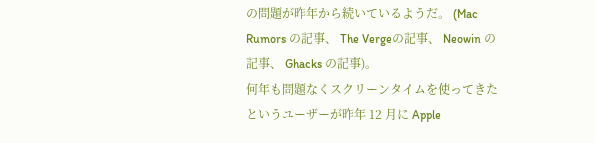の問題が昨年から続いているようだ。 (Mac Rumors の記事、 The Vergeの記事、 Neowin の記事、 Ghacks の記事)。
何年も問題なくスクリーンタイムを使ってきたというユーザーが昨年 12 月に Apple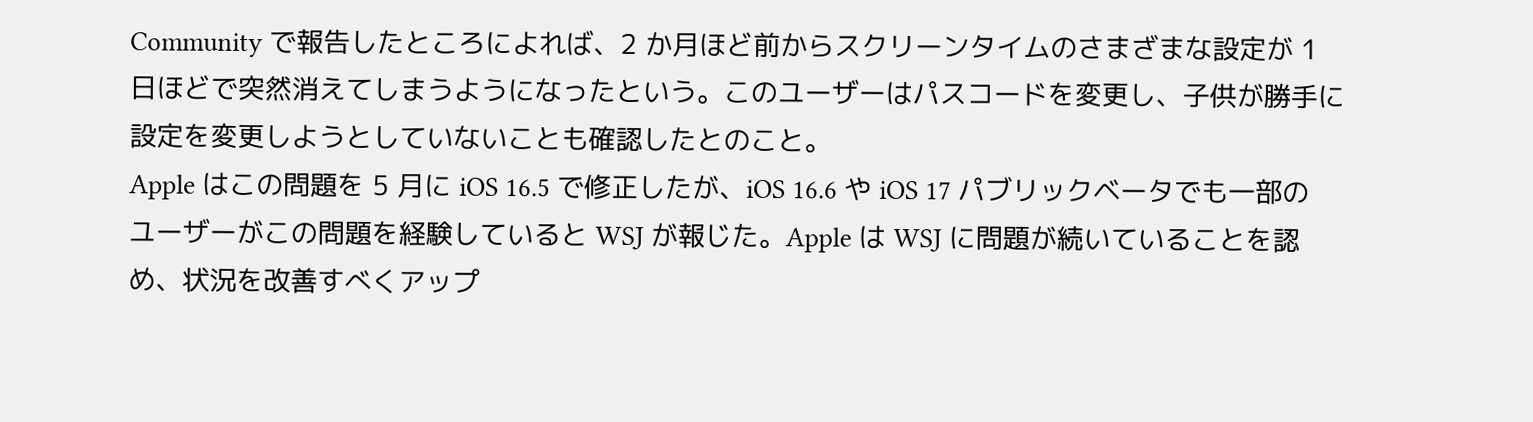Community で報告したところによれば、2 か月ほど前からスクリーンタイムのさまざまな設定が 1 日ほどで突然消えてしまうようになったという。このユーザーはパスコードを変更し、子供が勝手に設定を変更しようとしていないことも確認したとのこと。
Apple はこの問題を 5 月に iOS 16.5 で修正したが、iOS 16.6 や iOS 17 パブリックベータでも一部のユーザーがこの問題を経験していると WSJ が報じた。Apple は WSJ に問題が続いていることを認め、状況を改善すべくアップ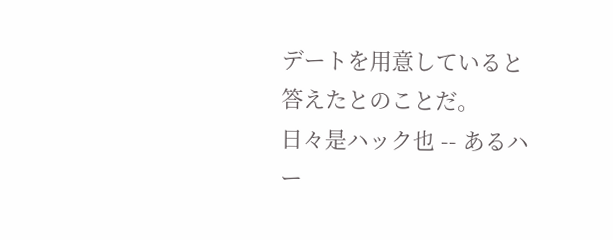デートを用意していると答えたとのことだ。
日々是ハック也 -- あるハー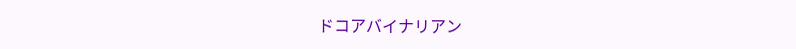ドコアバイナリアン